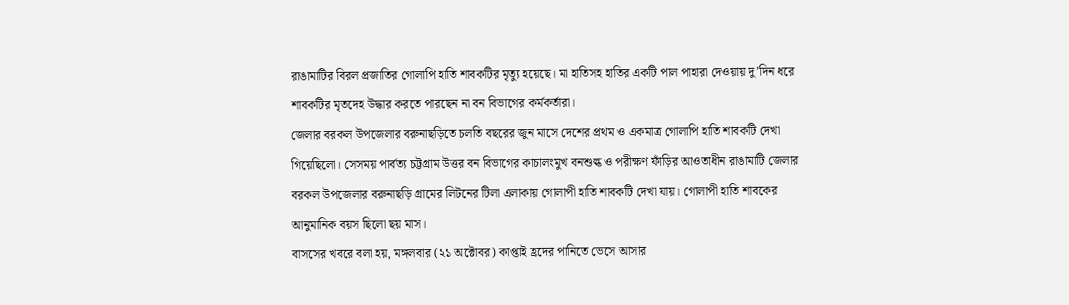রাঙামাটির বিরল প্রজাতির গোলাপি হাতি শাবকটির মৃত্যু হয়েছে। মা হাতিসহ হাতির একটি পাল পাহারা দেওয়ায় দু’দিন ধরে শাবকটির মৃতদেহ উদ্ধার করতে পারছেন না বন বিভাগের কর্মকর্তারা।
জেলার বরকল উপজেলার বরুনাছড়িতে চলতি বছরের জুন মাসে দেশের প্রথম ও একমাত্র গোলাপি হাতি শাবকটি দেখা গিয়েছিলো। সেসময় পার্বত্য চট্টগ্রাম উত্তর বন বিভাগের কাচালংমুখ বনশুল্ক ও পরীক্ষণ ফাঁড়ির আওতাধীন রাঙামাটি জেলার বরকল উপজেলার বরুনাছড়ি গ্রামের লিটনের টিলা এলাকায় গোলাপী হাতি শাবকটি দেখা যায়। গোলাপী হাতি শাবকের আনুমানিক বয়স ছিলো ছয় মাস।
বাসসের খবরে বলা হয়, মঙ্গলবার (২১ অক্টোবর) কাপ্তাই হ্রদের পানিতে ভেসে আসার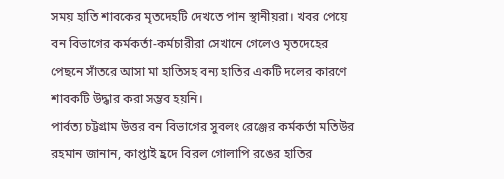সময় হাতি শাবকের মৃতদেহটি দেখতে পান স্থানীয়রা। খবর পেয়ে বন বিভাগের কর্মকর্তা-কর্মচারীরা সেখানে গেলেও মৃতদেহের পেছনে সাঁতরে আসা মা হাতিসহ বন্য হাতির একটি দলের কারণে শাবকটি উদ্ধার করা সম্ভব হয়নি।
পার্বত্য চট্টগ্রাম উত্তর বন বিভাগের সুবলং রেঞ্জের কর্মকর্তা মতিউর রহমান জানান, কাপ্তাই হ্রদে বিরল গোলাপি রঙের হাতির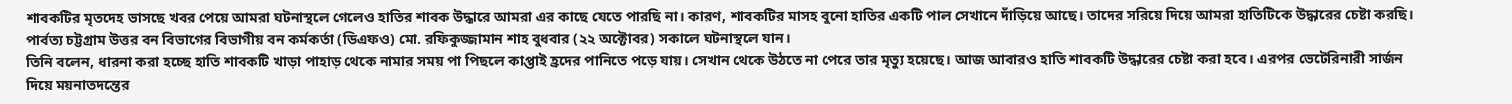শাবকটির মৃতদেহ ভাসছে খবর পেয়ে আমরা ঘটনাস্থলে গেলেও হাতির শাবক উদ্ধারে আমরা এর কাছে যেতে পারছি না। কারণ, শাবকটির মাসহ বুনো হাতির একটি পাল সেখানে দাঁড়িয়ে আছে। তাদের সরিয়ে দিয়ে আমরা হাতিটিকে উদ্ধারের চেষ্টা করছি।
পার্বত্য চট্টগ্রাম উত্তর বন বিভাগের বিভাগীয় বন কর্মকর্তা (ডিএফও) মো. রফিকুজ্জামান শাহ বুধবার (২২ অক্টোবর) সকালে ঘটনাস্থলে যান।
তিনি বলেন, ধারনা করা হচ্ছে হাতি শাবকটি খাড়া পাহাড় থেকে নামার সময় পা পিছলে কাপ্তাই হ্রদের পানিতে পড়ে যায়। সেখান থেকে উঠতে না পেরে তার মৃত্যু হয়েছে। আজ আবারও হাতি শাবকটি উদ্ধারের চেষ্টা করা হবে। এরপর ভেটেরিনারী সার্জন দিয়ে ময়নাতদন্তের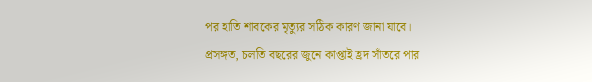পর হাতি শাবকের মৃত্যুর সঠিক কারণ জানা যাবে।
প্রসঙ্গত, চলতি বছরের জুনে কাপ্তাই হ্রদ সাঁতরে পার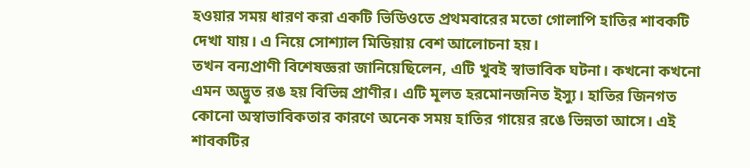হওয়ার সময় ধারণ করা একটি ভিডিওতে প্রথমবারের মতো গোলাপি হাতির শাবকটি দেখা যায়। এ নিয়ে সোশ্যাল মিডিয়ায় বেশ আলোচনা হয়।
তখন বন্যপ্রাণী বিশেষজ্ঞরা জানিয়েছিলেন, এটি খুবই স্বাভাবিক ঘটনা। কখনো কখনো এমন অদ্ভুত রঙ হয় বিভিন্ন প্রাণীর। এটি মূলত হরমোনজনিত ইস্যু। হাতির জিনগত কোনো অস্বাভাবিকতার কারণে অনেক সময় হাতির গায়ের রঙে ভিন্নতা আসে। এই শাবকটির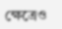ক্ষেত্রেও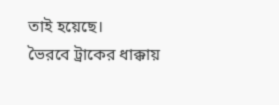তাই হয়েছে।
ভৈরবে ট্রাকের ধাক্কায়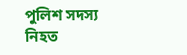পুলিশ সদস্য নিহত